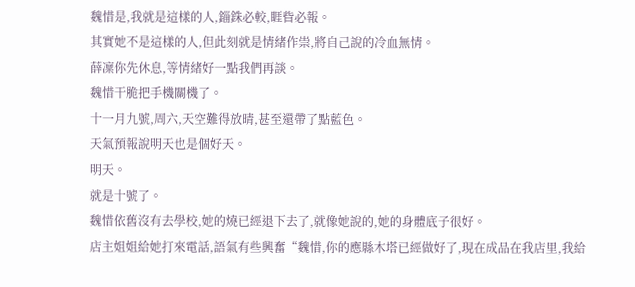魏惜是,我就是這樣的人,錙銖必較,睚眥必報。
其實她不是這樣的人,但此刻就是情緒作祟,將自己說的冷血無情。
薛凜你先休息,等情緒好一點我們再談。
魏惜干脆把手機關機了。
十一月九號,周六,天空難得放晴,甚至還帶了點藍色。
天氣預報說明天也是個好天。
明天。
就是十號了。
魏惜依舊沒有去學校,她的燒已經退下去了,就像她說的,她的身體底子很好。
店主姐姐給她打來電話,語氣有些興奮“魏惜,你的應縣木塔已經做好了,現在成品在我店里,我給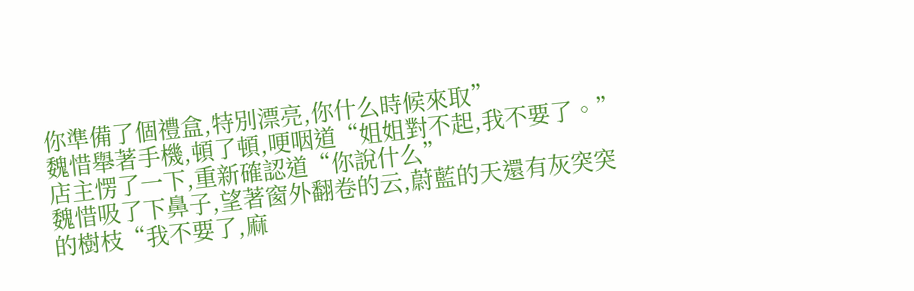你準備了個禮盒,特別漂亮,你什么時候來取”
魏惜舉著手機,頓了頓,哽咽道“姐姐對不起,我不要了。”
店主愣了一下,重新確認道“你說什么”
魏惜吸了下鼻子,望著窗外翻卷的云,蔚藍的天還有灰突突的樹枝“我不要了,麻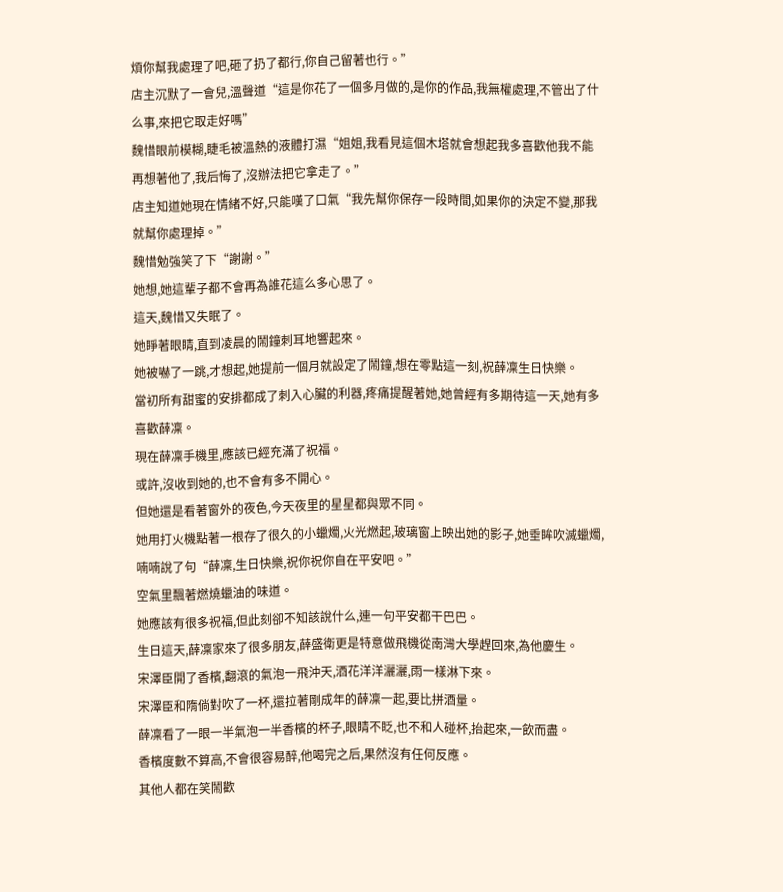煩你幫我處理了吧,砸了扔了都行,你自己留著也行。”
店主沉默了一會兒,溫聲道“這是你花了一個多月做的,是你的作品,我無權處理,不管出了什么事,來把它取走好嗎”
魏惜眼前模糊,睫毛被溫熱的液體打濕“姐姐,我看見這個木塔就會想起我多喜歡他我不能再想著他了,我后悔了,沒辦法把它拿走了。”
店主知道她現在情緒不好,只能嘆了口氣“我先幫你保存一段時間,如果你的決定不變,那我就幫你處理掉。”
魏惜勉強笑了下“謝謝。”
她想,她這輩子都不會再為誰花這么多心思了。
這天,魏惜又失眠了。
她睜著眼睛,直到凌晨的鬧鐘刺耳地響起來。
她被嚇了一跳,才想起,她提前一個月就設定了鬧鐘,想在零點這一刻,祝薛凜生日快樂。
當初所有甜蜜的安排都成了刺入心臟的利器,疼痛提醒著她,她曾經有多期待這一天,她有多喜歡薛凜。
現在薛凜手機里,應該已經充滿了祝福。
或許,沒收到她的,也不會有多不開心。
但她還是看著窗外的夜色,今天夜里的星星都與眾不同。
她用打火機點著一根存了很久的小蠟燭,火光燃起,玻璃窗上映出她的影子,她垂眸吹滅蠟燭,喃喃說了句“薛凜,生日快樂,祝你祝你自在平安吧。”
空氣里飄著燃燒蠟油的味道。
她應該有很多祝福,但此刻卻不知該說什么,連一句平安都干巴巴。
生日這天,薛凜家來了很多朋友,薛盛衛更是特意做飛機從南灣大學趕回來,為他慶生。
宋澤臣開了香檳,翻滾的氣泡一飛沖天,酒花洋洋灑灑,雨一樣淋下來。
宋澤臣和隋倘對吹了一杯,還拉著剛成年的薛凜一起,要比拼酒量。
薛凜看了一眼一半氣泡一半香檳的杯子,眼睛不眨,也不和人碰杯,抬起來,一飲而盡。
香檳度數不算高,不會很容易醉,他喝完之后,果然沒有任何反應。
其他人都在笑鬧歡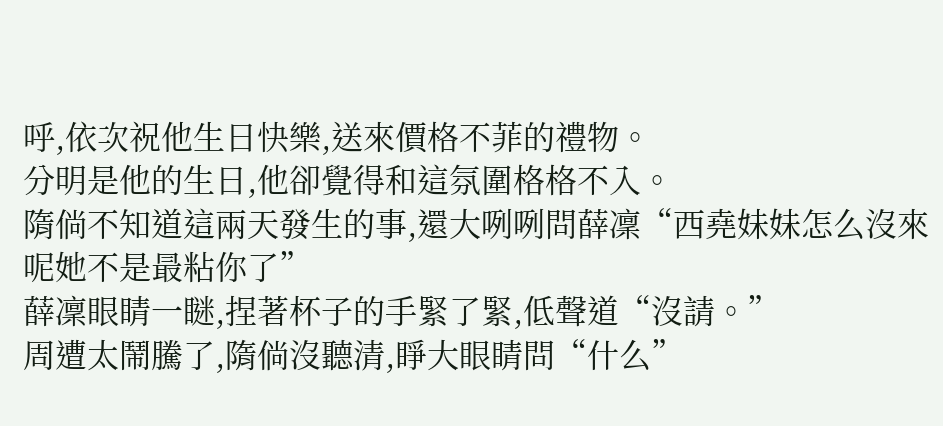呼,依次祝他生日快樂,送來價格不菲的禮物。
分明是他的生日,他卻覺得和這氛圍格格不入。
隋倘不知道這兩天發生的事,還大咧咧問薛凜“西堯妹妹怎么沒來呢她不是最粘你了”
薛凜眼睛一瞇,捏著杯子的手緊了緊,低聲道“沒請。”
周遭太鬧騰了,隋倘沒聽清,睜大眼睛問“什么”